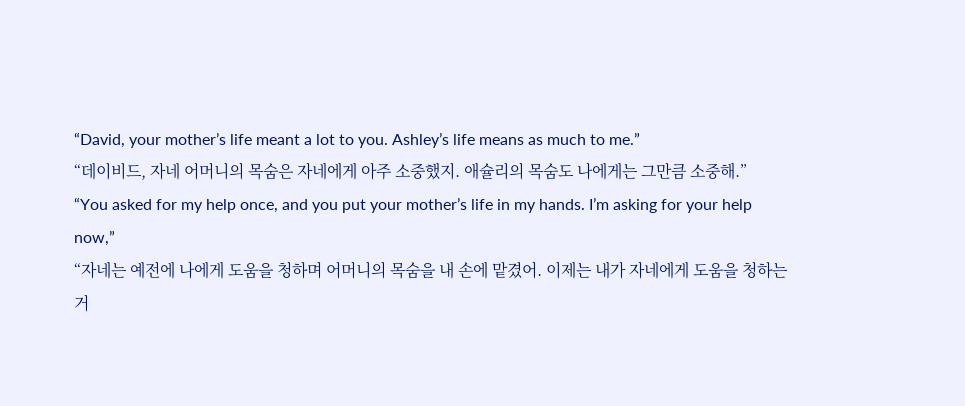“David, your mother’s life meant a lot to you. Ashley’s life means as much to me.”
“데이비드, 자네 어머니의 목숨은 자네에게 아주 소중했지. 애슐리의 목숨도 나에게는 그만큼 소중해.”
“You asked for my help once, and you put your mother’s life in my hands. I’m asking for your help now,”
“자네는 예전에 나에게 도움을 청하며 어머니의 목숨을 내 손에 맡겼어. 이제는 내가 자네에게 도움을 청하는 거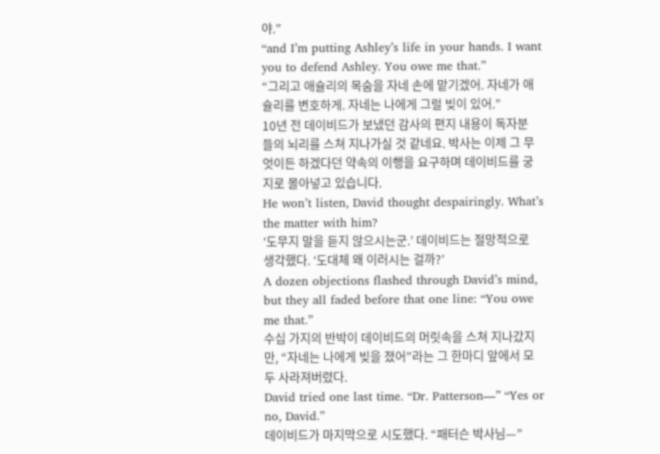야.”
“and I’m putting Ashley’s life in your hands. I want you to defend Ashley. You owe me that.”
“그리고 애슐리의 목숨을 자네 손에 맡기겠어. 자네가 애슐리를 변호하게. 자네는 나에게 그럴 빚이 있어.”
10년 전 데이비드가 보냈던 감사의 편지 내용이 독자분들의 뇌리를 스쳐 지나가실 것 같네요. 박사는 이제 그 무엇이든 하겠다던 약속의 이행을 요구하며 데이비드를 궁지로 몰아넣고 있습니다.
He won’t listen, David thought despairingly. What’s the matter with him?
‘도무지 말을 듣지 않으시는군.’ 데이비드는 절망적으로 생각했다. ‘도대체 왜 이러시는 걸까?’
A dozen objections flashed through David’s mind, but they all faded before that one line: “You owe me that.”
수십 가지의 반박이 데이비드의 머릿속을 스쳐 지나갔지만, “자네는 나에게 빚을 졌어”라는 그 한마디 앞에서 모두 사라져버렸다.
David tried one last time. “Dr. Patterson—” “Yes or no, David.”
데이비드가 마지막으로 시도했다. “패터슨 박사님—”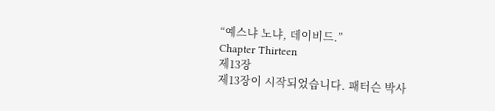“예스냐 노냐, 데이비드.”
Chapter Thirteen
제13장
제13장이 시작되었습니다. 패터슨 박사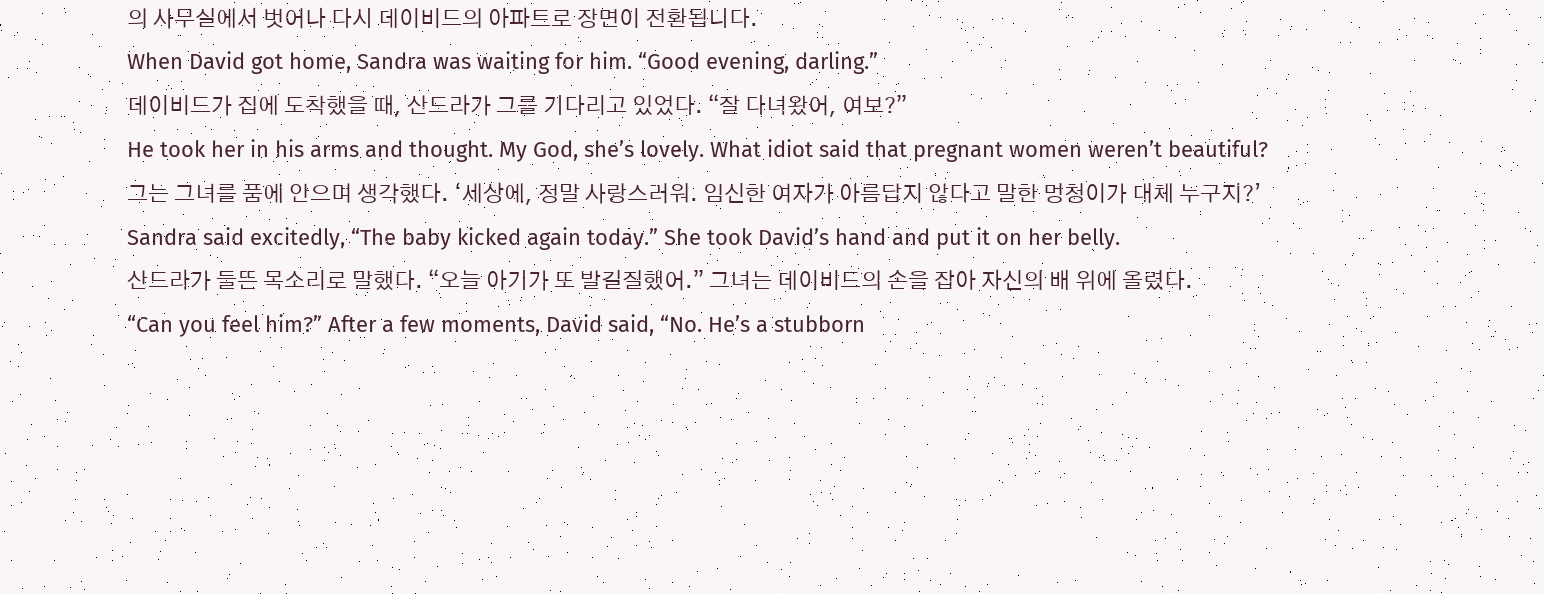의 사무실에서 벗어나 다시 데이비드의 아파트로 장면이 전환됩니다.
When David got home, Sandra was waiting for him. “Good evening, darling.”
데이비드가 집에 도착했을 때, 산드라가 그를 기다리고 있었다. “잘 다녀왔어, 여보?”
He took her in his arms and thought. My God, she’s lovely. What idiot said that pregnant women weren’t beautiful?
그는 그녀를 품에 안으며 생각했다. ‘세상에, 정말 사랑스러워. 임신한 여자가 아름답지 않다고 말한 멍청이가 대체 누구지?’
Sandra said excitedly, “The baby kicked again today.” She took David’s hand and put it on her belly.
산드라가 들뜬 목소리로 말했다. “오늘 아기가 또 발길질했어.” 그녀는 데이비드의 손을 잡아 자신의 배 위에 올렸다.
“Can you feel him?” After a few moments, David said, “No. He’s a stubborn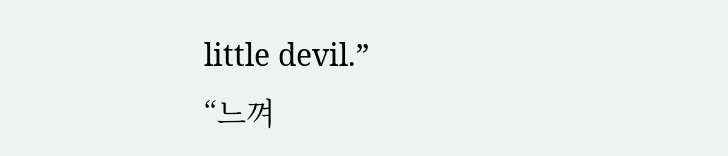little devil.”
“느껴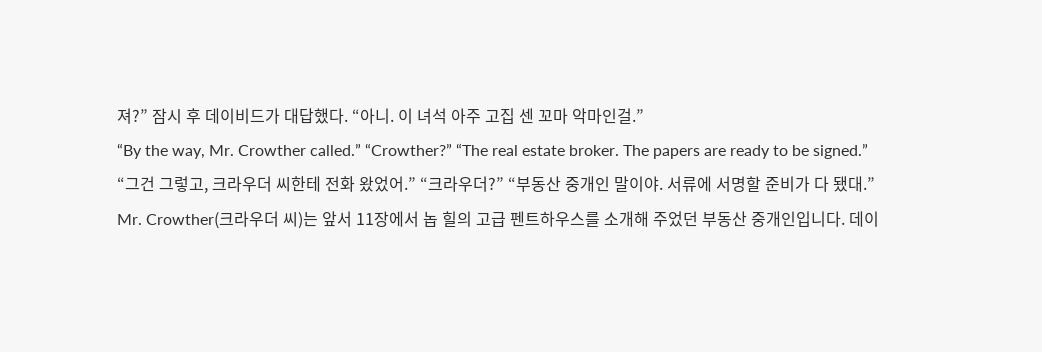져?” 잠시 후 데이비드가 대답했다. “아니. 이 녀석 아주 고집 센 꼬마 악마인걸.”
“By the way, Mr. Crowther called.” “Crowther?” “The real estate broker. The papers are ready to be signed.”
“그건 그렇고, 크라우더 씨한테 전화 왔었어.” “크라우더?” “부동산 중개인 말이야. 서류에 서명할 준비가 다 됐대.”
Mr. Crowther(크라우더 씨)는 앞서 11장에서 놉 힐의 고급 펜트하우스를 소개해 주었던 부동산 중개인입니다. 데이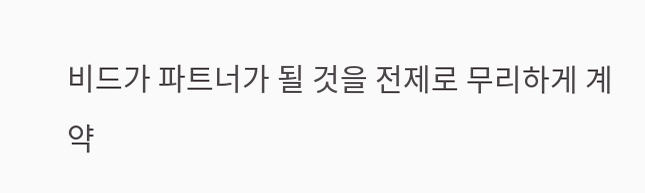비드가 파트너가 될 것을 전제로 무리하게 계약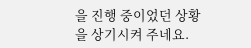을 진행 중이었던 상황을 상기시켜 주네요.